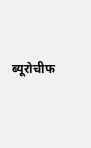ब्यूरोचीफ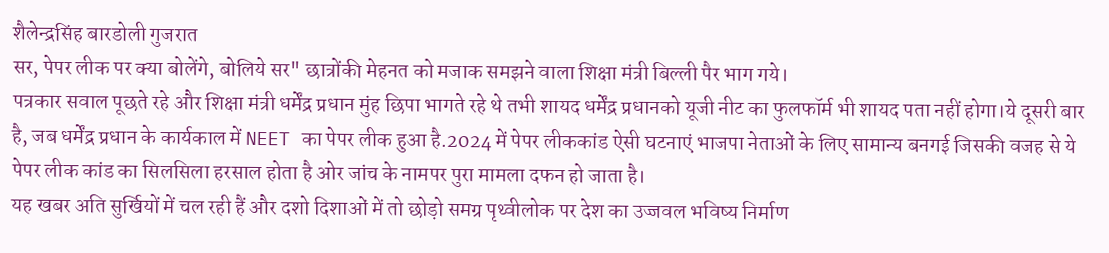शैलेन्द्रसिंह बारडोली गुजरात
सर, पेपर लीक पर क्या बोलेंगे, बोलिये सर" छात्रोंकी मेहनत को मजाक समझने वाला शिक्षा मंत्री बिल्ली पैर भाग गये।
पत्रकार सवाल पूछते रहे और शिक्षा मंत्री धर्मेंद्र प्रधान मुंह छिपा भागते रहे थे तभी शायद धर्मेंद्र प्रधानको यूजी नीट का फुलफॉर्म भी शायद पता नहीं होगा।ये दूसरी बार है, जब धर्मेंद्र प्रधान के कार्यकाल में NEET का पेपर लीक हुआ है.2024 में पेपर लीककांड ऐसी घटनाएं भाजपा नेताओं के लिए सामान्य बनगई जिसकी वजह से ये पेपर लीक कांड का सिलसिला हरसाल होता है ओर जांच के नामपर पुरा मामला दफन हो जाता है।
यह खबर अति सुर्खियों में चल रही हैं और दशो दिशाओं में तो छोड़ो समग्र पृथ्वीलोक पर देश का उज्जवल भविष्य निर्माण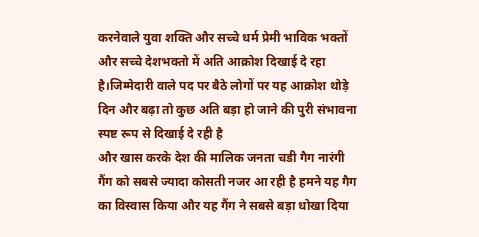करनेवाले युवा शक्ति और सच्चे धर्म प्रेमी भाविक भक्तों और सच्चे देशभक्तो में अति आक्रोश दिखाई दे रहा है।जिम्मेदारी वाले पद पर बैठे लोगों पर यह आक्रोश थोड़े दिन और बढ़ा तो कुछ अति बड़ा हो जाने की पुरी संभावना स्पष्ट रूप से दिखाई दे रही है
और खास करके देश की मालिक जनता चडी गैग नारंगी गैंग को सबसे ज्यादा कोसती नजर आ रही है हमने यह गैग का विस्वास किया और यह गैंग ने सबसे बड़ा धोखा दिया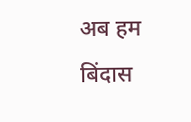अब हम बिंदास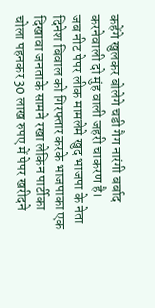कहेंगे खुलकर बोलेगे चडी गैग नारंगी बर्बाद करनेवाली दो मुंह वाली जहरी चाकरण है।
जब नीट पेपर लीक मामलेमे खुद भाजपा के नेता दिनेश बिवाल को गिरफ्तार करके भाजपाका एक दिखावा जनताके सामने रखा लेकिन पार्टीका चोला पहनकर 30 लाख रुपए में पेपर खरीदने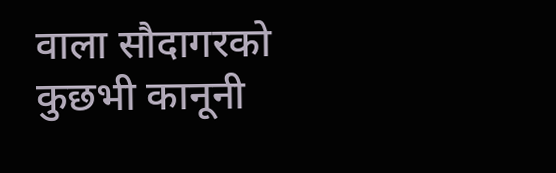वाला सौदागरको कुछभी कानूनी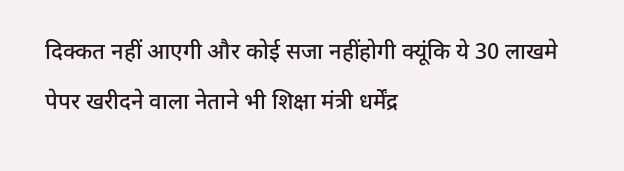दिक्कत नहीं आएगी और कोई सजा नहींहोगी क्यूंकि ये 30 लाखमे पेपर खरीदने वाला नेताने भी शिक्षा मंत्री धर्मेंद्र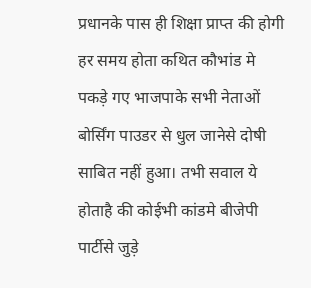प्रधानके पास ही शिक्षा प्राप्त की होगी हर समय होता कथित कौभांड मे पकड़े गए भाजपाके सभी नेताओं बोर्सिंग पाउडर से धुल जानेसे दोषी साबित नहीं हुआ। तभी सवाल ये होताहै की कोईभी कांडमे बीजेपी पार्टीसे जुड़े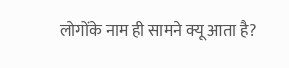लोगोंके नाम ही सामने क्यू आता है?